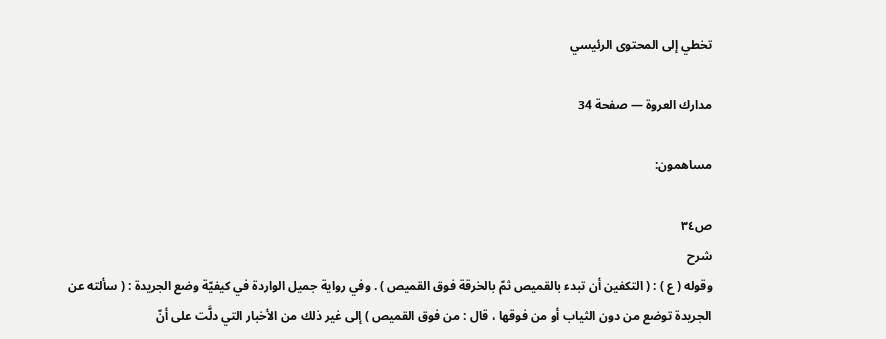تخطي إلى المحتوى الرئيسي

مدارك العروة — صفحة 34

مساهمون:

ص٣٤
شرح
وقوله ( ع ) : ( التكفين أن تبدء بالقميص ثمّ بالخرقة فوق القميص ) . وفي رواية جميل الواردة في كيفيّة وضع الجريدة : ( سألته عن الجريدة توضع من دون الثياب أو من فوقها ، قال : من فوق القميص ) إلى غير ذلك من الأخبار التي دلَّت على أنّ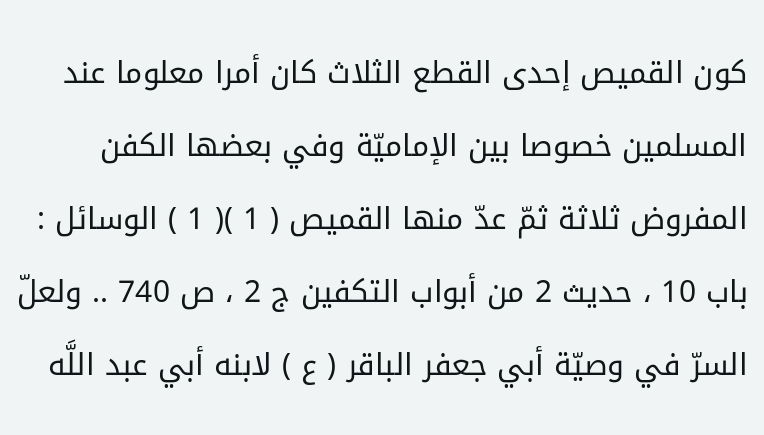كون القميص إحدى القطع الثلاث كان أمرا معلوما عند المسلمين خصوصا بين الإماميّة وفي بعضها الكفن المفروض ثلاثة ثمّ عدّ منها القميص ( 1 )( 1 ) الوسائل : باب 10 ، حديث 2 من أبواب التكفين ج 2 ، ص 740 .. ولعلّ السرّ في وصيّة أبي جعفر الباقر ( ع ) لابنه أبي عبد اللَّه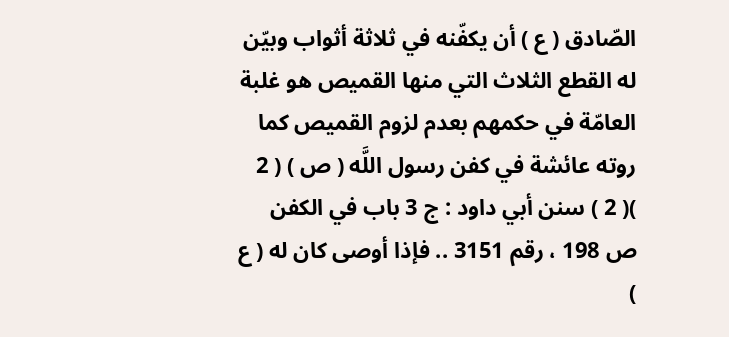الصّادق ( ع ) أن يكفّنه في ثلاثة أثواب وبيّن له القطع الثلاث التي منها القميص هو غلبة العامّة في حكمهم بعدم لزوم القميص كما روته عائشة في كفن رسول اللَّه ( ص ) ( 2 )( 2 ) سنن أبي داود : ج 3 باب في الكفن ص 198 ، رقم 3151 .. فإذا أوصى كان له ( ع )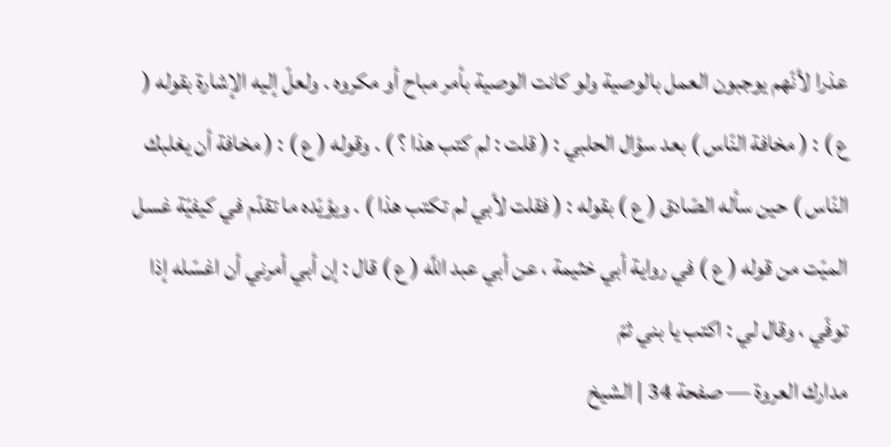عذرا لأنّهم يوجبون العمل بالوصية ولو كانت الوصية بأمر مباح أو مكروه . ولعلّ إليه الإشارة بقوله ( ع ) : ( مخافة النّاس ) بعد سؤال الحلبي : ( قلت : لم كتب هذا ؟ ) . وقوله ( ع ) : ( مخافة أن يغلبك النّاس ) حين سأله الصّادق ( ع ) بقوله : ( فقلت لأبي لم تكتب هذا ) . ويؤيّده ما تقدّم في كيفيّة غسل الميّت من قوله ( ع ) في رواية أبي خثيمة ، عن أبي عبد اللَّه ( ع ) قال : إن أبي أمرني أن اغسّله إذا توفّي ، وقال لي : اكتب يا بني ثمّ
مدارك العروة — صفحة 34 | الشيخ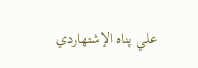علي پناه الإشتهاردي